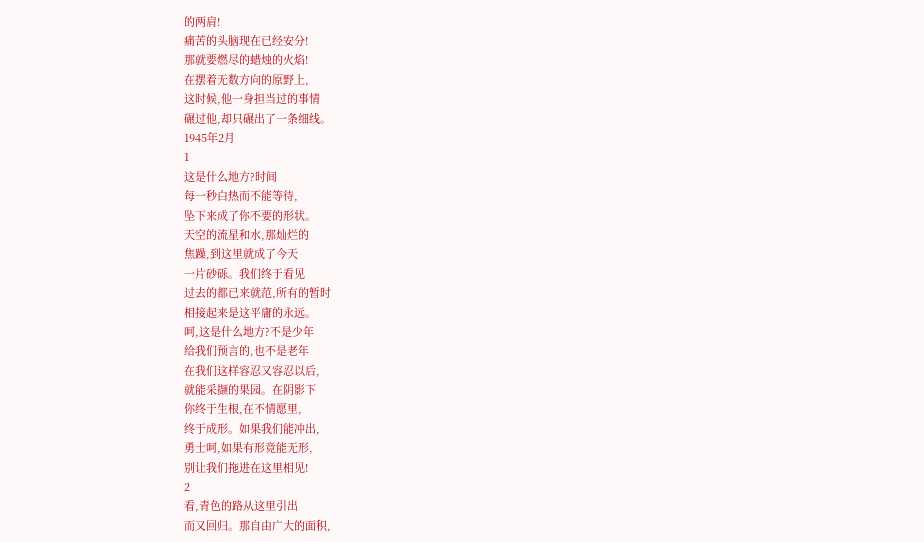的两肩!
痛苦的头脑现在已经安分!
那就要燃尽的蜡烛的火焰!
在摆着无数方向的原野上,
这时候,他一身担当过的事情
碾过他,却只碾出了一条细线。
1945年2月
1
这是什么地方?时间
每一秒白热而不能等待,
坠下来成了你不要的形状。
天空的流星和水,那灿烂的
焦躁,到这里就成了今天
一片砂砾。我们终于看见
过去的都已来就范,所有的暂时
相接起来是这平庸的永远。
呵,这是什么地方?不是少年
给我们预言的,也不是老年
在我们这样容忍又容忍以后,
就能采撷的果园。在阴影下
你终于生根,在不情愿里,
终于成形。如果我们能冲出,
勇士呵,如果有形竟能无形,
别让我们拖进在这里相见!
2
看,青色的路从这里引出
而又回归。那自由广大的面积,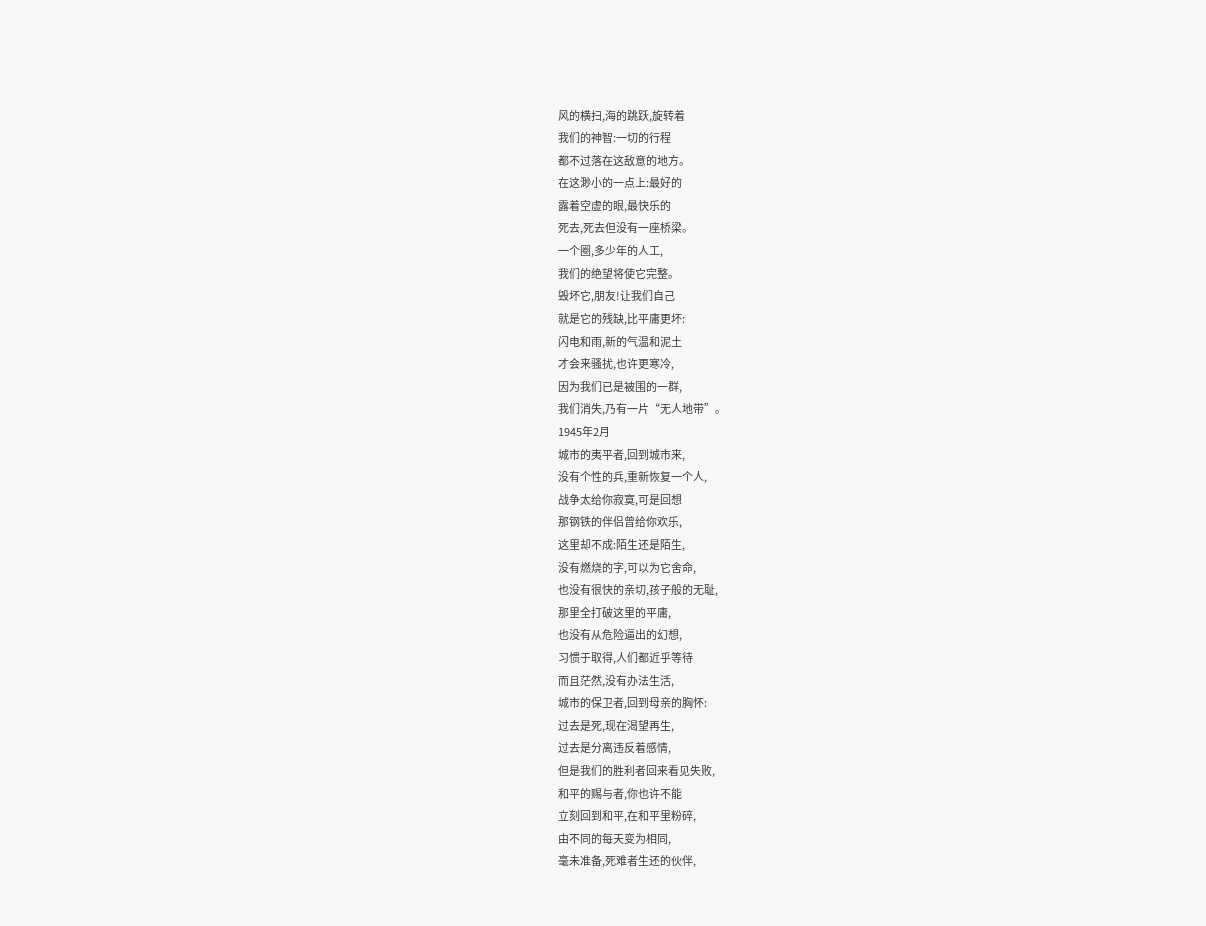风的横扫,海的跳跃,旋转着
我们的神智:一切的行程
都不过落在这敌意的地方。
在这渺小的一点上:最好的
露着空虚的眼,最快乐的
死去,死去但没有一座桥梁。
一个圈,多少年的人工,
我们的绝望将使它完整。
毁坏它,朋友!让我们自己
就是它的残缺,比平庸更坏:
闪电和雨,新的气温和泥土
才会来骚扰,也许更寒冷,
因为我们已是被围的一群,
我们消失,乃有一片“无人地带”。
1945年2月
城市的夷平者,回到城市来,
没有个性的兵,重新恢复一个人,
战争太给你寂寞,可是回想
那钢铁的伴侣曾给你欢乐,
这里却不成:陌生还是陌生,
没有燃烧的字,可以为它舍命,
也没有很快的亲切,孩子般的无耻,
那里全打破这里的平庸,
也没有从危险逼出的幻想,
习惯于取得,人们都近乎等待
而且茫然,没有办法生活,
城市的保卫者,回到母亲的胸怀:
过去是死,现在渴望再生,
过去是分离违反着感情,
但是我们的胜利者回来看见失败,
和平的赐与者,你也许不能
立刻回到和平,在和平里粉碎,
由不同的每天变为相同,
毫未准备,死难者生还的伙伴,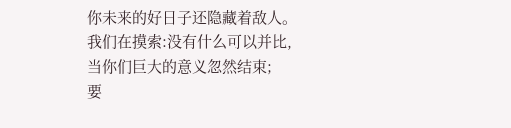你未来的好日子还隐藏着敌人。
我们在摸索:没有什么可以并比,
当你们巨大的意义忽然结束;
要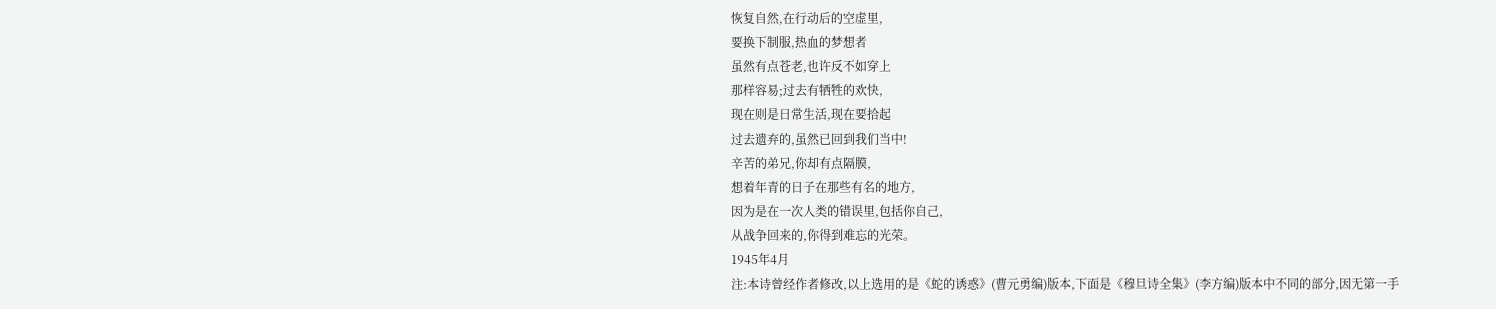恢复自然,在行动后的空虚里,
要换下制服,热血的梦想者
虽然有点苍老,也许反不如穿上
那样容易;过去有牺牲的欢快,
现在则是日常生活,现在要拾起
过去遗弃的,虽然已回到我们当中!
辛苦的弟兄,你却有点隔膜,
想着年青的日子在那些有名的地方,
因为是在一次人类的错误里,包括你自己,
从战争回来的,你得到难忘的光荣。
1945年4月
注:本诗曾经作者修改,以上选用的是《蛇的诱惑》(曹元勇编)版本,下面是《穆旦诗全集》(李方编)版本中不同的部分,因无第一手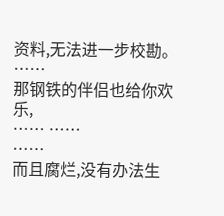资料,无法进一步校勘。
……
那钢铁的伴侣也给你欢乐,
…… ……
……
而且腐烂,没有办法生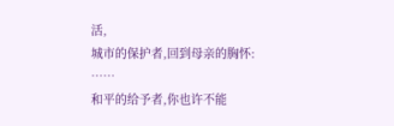活,
城市的保护者,回到母亲的胸怀:
……
和平的给予者,你也许不能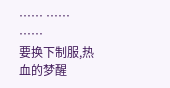…… ……
……
要换下制服,热血的梦醒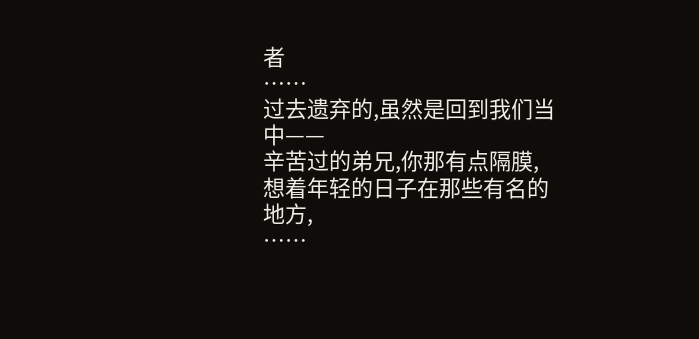者
……
过去遗弃的,虽然是回到我们当中——
辛苦过的弟兄,你那有点隔膜,
想着年轻的日子在那些有名的地方,
……